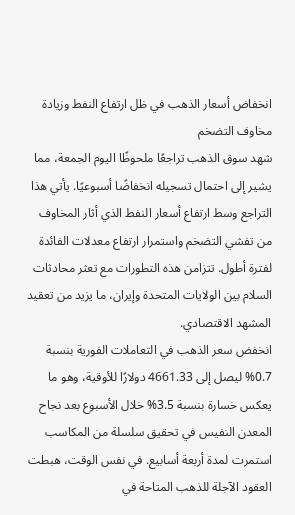انخفاض أسعار الذهب في ظل ارتفاع النفط وزيادة مخاوف التضخم
شهد سوق الذهب تراجعًا ملحوظًا اليوم الجمعة، مما يشير إلى احتمال تسجيله انخفاضًا أسبوعيًا. يأتي هذا التراجع وسط ارتفاع أسعار النفط الذي أثار المخاوف من تفشي التضخم واستمرار ارتفاع معدلات الفائدة لفترة أطول. تتزامن هذه التطورات مع تعثر محادثات السلام بين الولايات المتحدة وإيران، ما يزيد من تعقيد المشهد الاقتصادي.
انخفض سعر الذهب في التعاملات الفورية بنسبة 0.7% ليصل إلى 4661.33 دولارًا للأوقية، وهو ما يعكس خسارة بنسبة 3.5% خلال الأسبوع بعد نجاح المعدن النفيس في تحقيق سلسلة من المكاسب استمرت لمدة أربعة أسابيع. في نفس الوقت، هبطت العقود الآجلة للذهب المتاحة في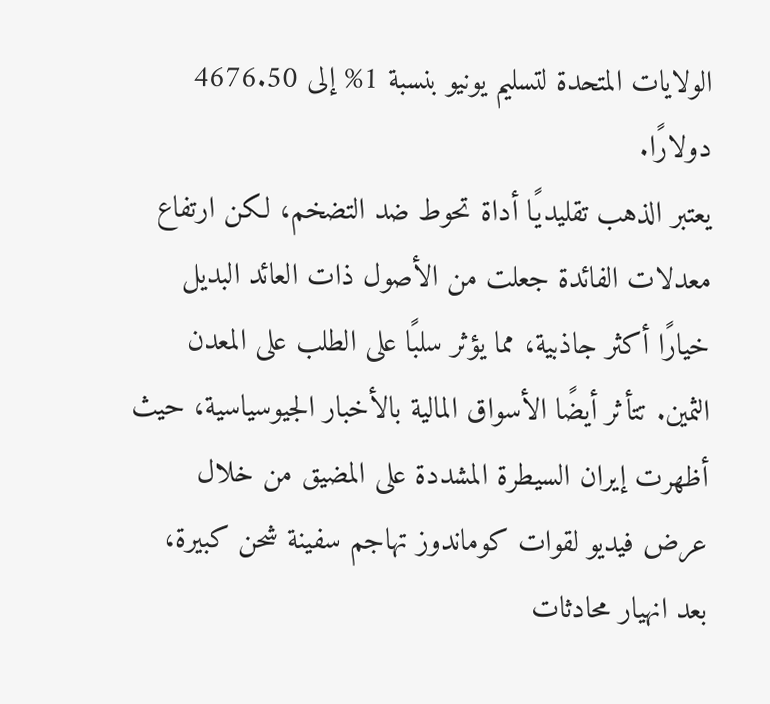الولايات المتحدة لتسليم يونيو بنسبة 1% إلى 4676.50 دولارًا.
يعتبر الذهب تقليديًا أداة تحوط ضد التضخم، لكن ارتفاع معدلات الفائدة جعلت من الأصول ذات العائد البديل خيارًا أكثر جاذبية، مما يؤثر سلبًا على الطلب على المعدن الثمين. تتأثر أيضًا الأسواق المالية بالأخبار الجيوسياسية، حيث أظهرت إيران السيطرة المشددة على المضيق من خلال عرض فيديو لقوات كوماندوز تهاجم سفينة شحن كبيرة، بعد انهيار محادثات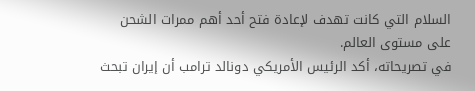السلام التي كانت تهدف لإعادة فتح أحد أهم ممرات الشحن على مستوى العالم.
في تصريحاته، أكد الرئيس الأمريكي دونالد ترامب أن إيران تبحث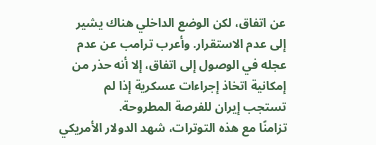عن اتفاق، لكن الوضع الداخلي هناك يشير إلى عدم الاستقرار. وأعرب ترامب عن عدم عجله في الوصول إلى اتفاق، إلا أنه حذر من إمكانية اتخاذ إجراءات عسكرية إذا لم تستجب إيران للفرصة المطروحة.
تزامنًا مع هذه التوترات، شهد الدولار الأمريكي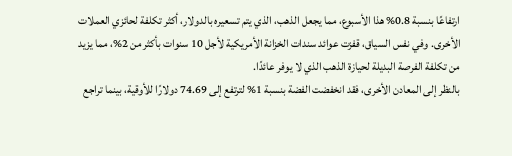ارتفاعًا بنسبة 0.8% هذا الأسبوع، مما يجعل الذهب، الذي يتم تسعيره بالدولار، أكثر تكلفة لحائزي العملات الأخرى. وفي نفس السياق، قفزت عوائد سندات الخزانة الأمريكية لأجل 10 سنوات بأكثر من 2%، مما يزيد من تكلفة الفرصة البديلة لحيازة الذهب الذي لا يوفر عائدًا.
بالنظر إلى المعادن الأخرى، فقد انخفضت الفضة بنسبة 1% لترتفع إلى 74.69 دولارًا للأوقية، بينما تراجع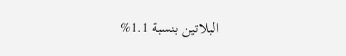البلاتين بنسبة 1.1%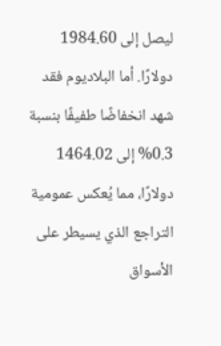ليصل إلى 1984.60 دولارًا. أما البلاديوم فقد شهد انخفاضًا طفيفًا بنسبة 0.3% إلى 1464.02 دولارًا، مما يُعكس عمومية التراجع الذي يسيطر على الأسواق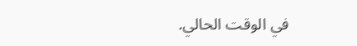في الوقت الحالي.